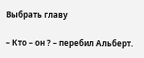Выбрать главу

– Кто – он ? – перебил Альберт.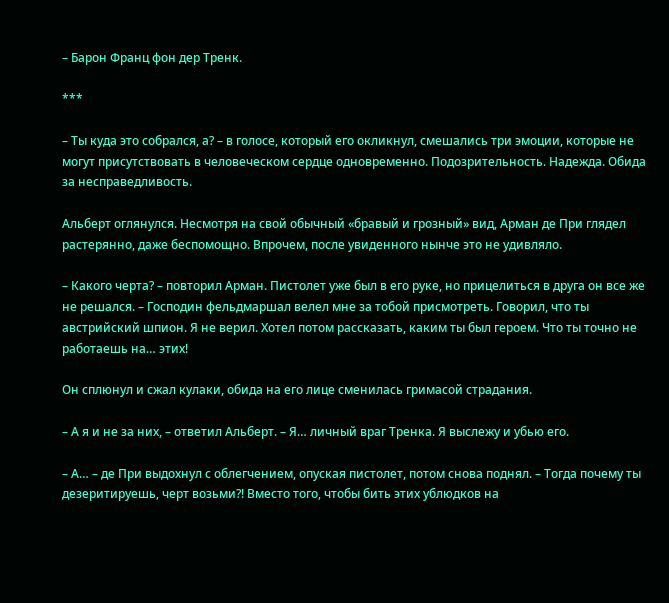– Барон Франц фон дер Тренк.

***

– Ты куда это собрался, а? – в голосе, который его окликнул, смешались три эмоции, которые не могут присутствовать в человеческом сердце одновременно. Подозрительность. Надежда. Обида за несправедливость.

Альберт оглянулся. Несмотря на свой обычный «бравый и грозный» вид, Арман де При глядел растерянно, даже беспомощно. Впрочем, после увиденного нынче это не удивляло.

– Какого черта? – повторил Арман. Пистолет уже был в его руке, но прицелиться в друга он все же не решался. – Господин фельдмаршал велел мне за тобой присмотреть. Говорил, что ты австрийский шпион. Я не верил. Хотел потом рассказать, каким ты был героем. Что ты точно не работаешь на… этих!

Он сплюнул и сжал кулаки, обида на его лице сменилась гримасой страдания.

– А я и не за них, – ответил Альберт. – Я… личный враг Тренка. Я выслежу и убью его.

– А… – де При выдохнул с облегчением, опуская пистолет, потом снова поднял. – Тогда почему ты дезеритируешь, черт возьми?! Вместо того, чтобы бить этих ублюдков на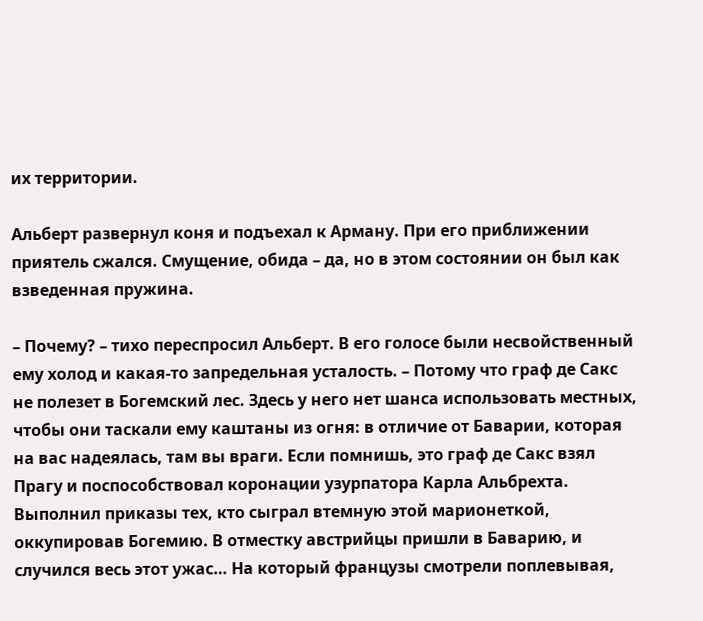их территории.

Альберт развернул коня и подъехал к Арману. При его приближении приятель сжался. Смущение, обида – да, но в этом состоянии он был как взведенная пружина.

– Почему? – тихо переспросил Альберт. В его голосе были несвойственный ему холод и какая-то запредельная усталость. – Потому что граф де Сакс не полезет в Богемский лес. Здесь у него нет шанса использовать местных, чтобы они таскали ему каштаны из огня: в отличие от Баварии, которая на вас надеялась, там вы враги. Если помнишь, это граф де Сакс взял Прагу и поспособствовал коронации узурпатора Карла Альбрехта. Выполнил приказы тех, кто сыграл втемную этой марионеткой, оккупировав Богемию. В отместку австрийцы пришли в Баварию, и случился весь этот ужас… На который французы смотрели поплевывая,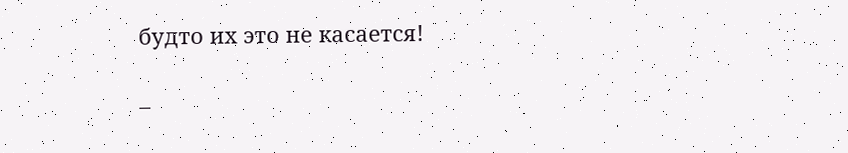будто их это не касается!

–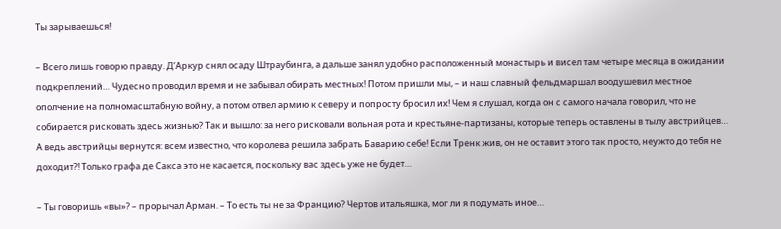Ты зарываешься!

– Всего лишь говорю правду. Д’Аркур снял осаду Штраубинга, а дальше занял удобно расположенный монастырь и висел там четыре месяца в ожидании подкреплений… Чудесно проводил время и не забывал обирать местных! Потом пришли мы, – и наш славный фельдмаршал воодушевил местное ополчение на полномасштабную войну, а потом отвел армию к северу и попросту бросил их! Чем я слушал, когда он с самого начала говорил, что не собирается рисковать здесь жизнью? Так и вышло: за него рисковали вольная рота и крестьяне-партизаны, которые теперь оставлены в тылу австрийцев… А ведь австрийцы вернутся: всем известно, что королева решила забрать Баварию себе! Если Тренк жив, он не оставит этого так просто, неужто до тебя не доходит?! Только графа де Сакса это не касается, поскольку вас здесь уже не будет…

– Ты говоришь «вы»? – прорычал Арман. – То есть ты не за Францию? Чертов итальяшка, мог ли я подумать иное…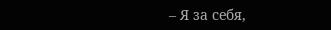– Я за себя,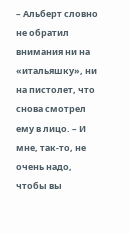– Альберт словно не обратил внимания ни на «итальяшку», ни на пистолет, что снова смотрел ему в лицо. – И мне, так-то, не очень надо, чтобы вы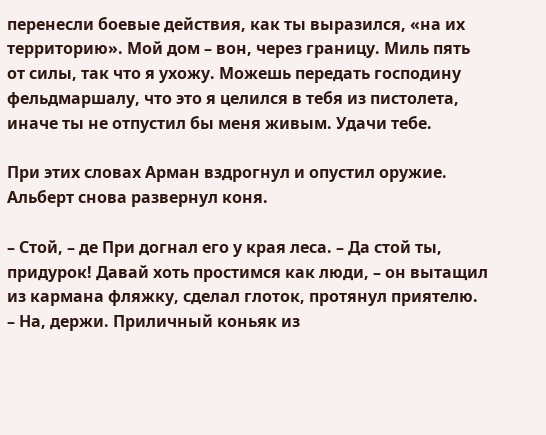перенесли боевые действия, как ты выразился, «на их территорию». Мой дом – вон, через границу. Миль пять от силы, так что я ухожу. Можешь передать господину фельдмаршалу, что это я целился в тебя из пистолета, иначе ты не отпустил бы меня живым. Удачи тебе.

При этих словах Арман вздрогнул и опустил оружие. Альберт снова развернул коня.

– Стой, – де При догнал его у края леса. – Да стой ты, придурок! Давай хоть простимся как люди, – он вытащил из кармана фляжку, сделал глоток, протянул приятелю. – На, держи. Приличный коньяк из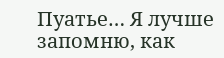Пуатье… Я лучше запомню, как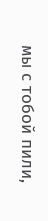мы с тобой пили,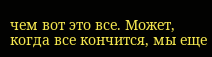чем вот это все. Может, когда все кончится, мы еще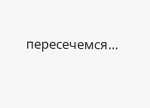пересечемся…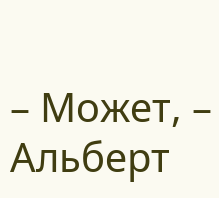– Может, – Альберт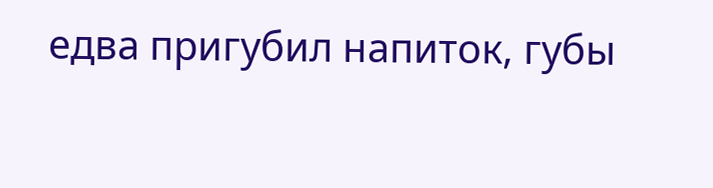едва пригубил напиток, губы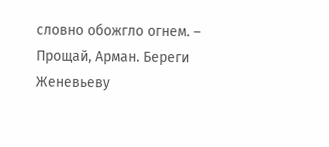словно обожгло огнем. – Прощай, Арман. Береги Женевьеву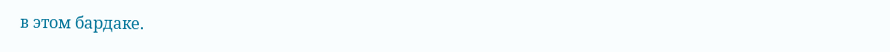в этом бардаке.